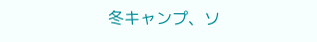冬キャンプ、ソ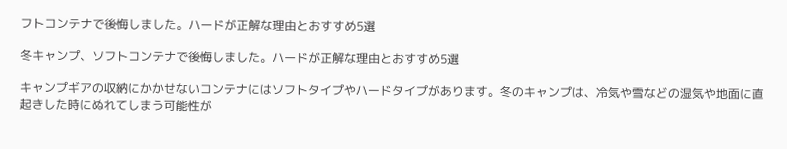フトコンテナで後悔しました。ハードが正解な理由とおすすめ5選

冬キャンプ、ソフトコンテナで後悔しました。ハードが正解な理由とおすすめ5選

キャンプギアの収納にかかせないコンテナにはソフトタイプやハードタイプがあります。冬のキャンプは、冷気や雪などの湿気や地面に直起きした時にぬれてしまう可能性が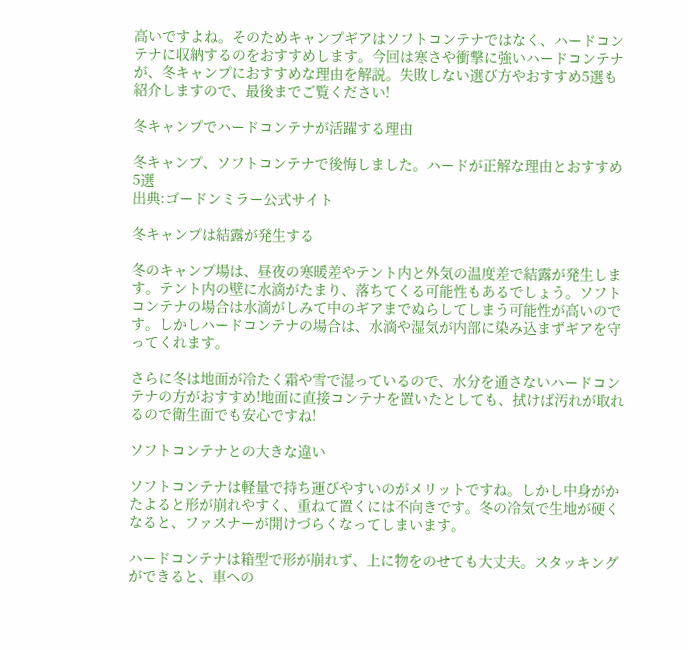高いですよね。そのためキャンプギアはソフトコンテナではなく、ハードコンテナに収納するのをおすすめします。今回は寒さや衝撃に強いハードコンテナが、冬キャンプにおすすめな理由を解説。失敗しない選び方やおすすめ5選も紹介しますので、最後までご覧ください!

冬キャンプでハードコンテナが活躍する理由

冬キャンプ、ソフトコンテナで後悔しました。ハードが正解な理由とおすすめ5選
出典:ゴードンミラー公式サイト

冬キャンプは結露が発生する

冬のキャンプ場は、昼夜の寒暖差やテント内と外気の温度差で結露が発生します。テント内の壁に水滴がたまり、落ちてくる可能性もあるでしょう。ソフトコンテナの場合は水滴がしみて中のギアまでぬらしてしまう可能性が高いのです。しかしハードコンテナの場合は、水滴や湿気が内部に染み込まずギアを守ってくれます。

さらに冬は地面が冷たく霜や雪で湿っているので、水分を通さないハードコンテナの方がおすすめ!地面に直接コンテナを置いたとしても、拭けば汚れが取れるので衛生面でも安心ですね!

ソフトコンテナとの大きな違い

ソフトコンテナは軽量で持ち運びやすいのがメリットですね。しかし中身がかたよると形が崩れやすく、重ねて置くには不向きです。冬の冷気で生地が硬くなると、ファスナーが開けづらくなってしまいます。

ハードコンテナは箱型で形が崩れず、上に物をのせても大丈夫。スタッキングができると、車への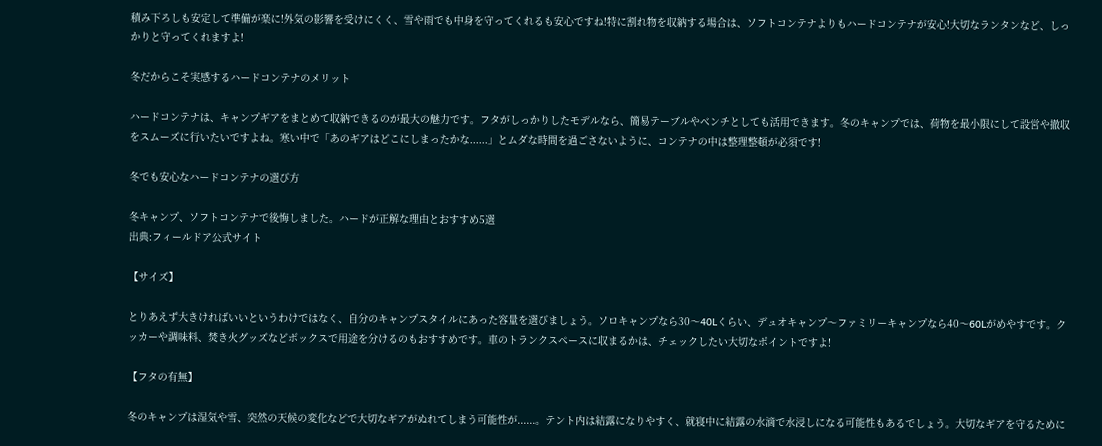積み下ろしも安定して準備が楽に!外気の影響を受けにくく、雪や雨でも中身を守ってくれるも安心ですね!特に割れ物を収納する場合は、ソフトコンテナよりもハードコンテナが安心!大切なランタンなど、しっかりと守ってくれますよ!

冬だからこそ実感するハードコンテナのメリット

ハードコンテナは、キャンプギアをまとめて収納できるのが最大の魅力です。フタがしっかりしたモデルなら、簡易テーブルやベンチとしても活用できます。冬のキャンプでは、荷物を最小限にして設営や撤収をスムーズに行いたいですよね。寒い中で「あのギアはどこにしまったかな......」とムダな時間を過ごさないように、コンテナの中は整理整頓が必須です!

冬でも安心なハードコンテナの選び方

冬キャンプ、ソフトコンテナで後悔しました。ハードが正解な理由とおすすめ5選
出典:フィールドア公式サイト

【サイズ】

とりあえず大きければいいというわけではなく、自分のキャンプスタイルにあった容量を選びましょう。ソロキャンプなら30〜40Lくらい、デュオキャンプ〜ファミリーキャンプなら40〜60Lがめやすです。クッカーや調味料、焚き火グッズなどボックスで用途を分けるのもおすすめです。車のトランクスペースに収まるかは、チェックしたい大切なポイントですよ!

【フタの有無】

冬のキャンプは湿気や雪、突然の天候の変化などで大切なギアがぬれてしまう可能性が......。テント内は結露になりやすく、就寝中に結露の水滴で水浸しになる可能性もあるでしょう。大切なギアを守るために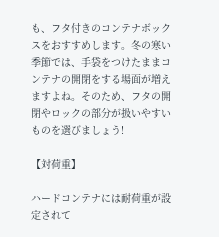も、フタ付きのコンテナボックスをおすすめします。冬の寒い季節では、手袋をつけたままコンテナの開閉をする場面が増えますよね。そのため、フタの開閉やロックの部分が扱いやすいものを選びましょう!

【対荷重】

ハードコンテナには耐荷重が設定されて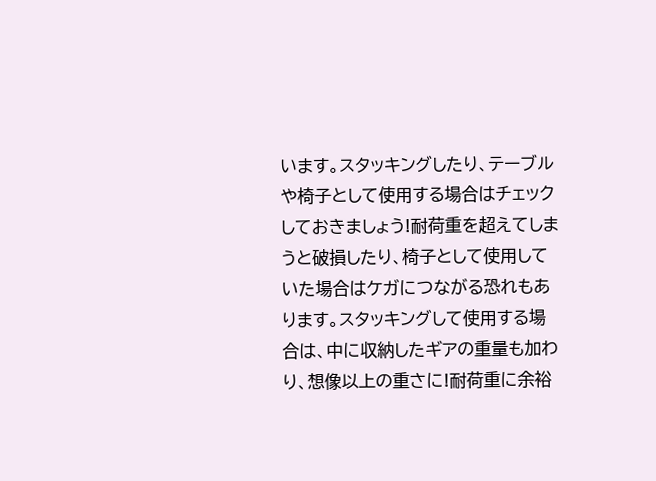います。スタッキングしたり、テーブルや椅子として使用する場合はチェックしておきましょう!耐荷重を超えてしまうと破損したり、椅子として使用していた場合はケガにつながる恐れもあります。スタッキングして使用する場合は、中に収納したギアの重量も加わり、想像以上の重さに!耐荷重に余裕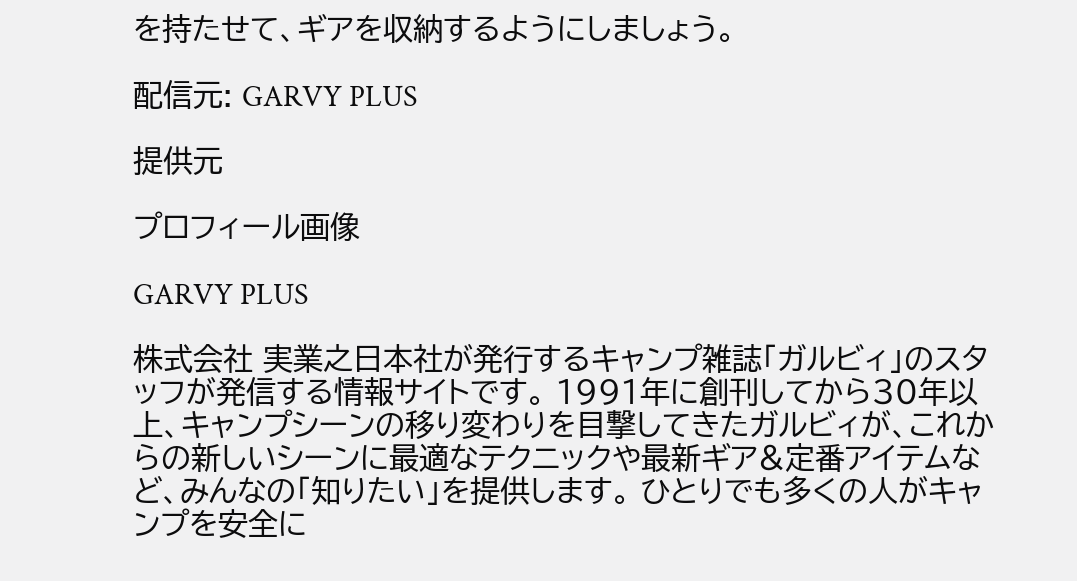を持たせて、ギアを収納するようにしましょう。

配信元: GARVY PLUS

提供元

プロフィール画像

GARVY PLUS

株式会社 実業之日本社が発行するキャンプ雑誌「ガルビィ」のスタッフが発信する情報サイトです。 1991年に創刊してから30年以上、キャンプシーンの移り変わりを目撃してきたガルビィが、これからの新しいシーンに最適なテクニックや最新ギア&定番アイテムなど、みんなの「知りたい」を提供します。 ひとりでも多くの人がキャンプを安全に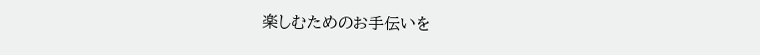楽しむためのお手伝いを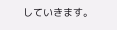していきます。